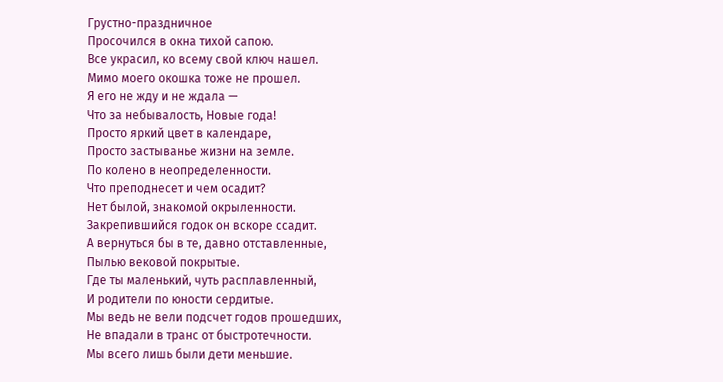Грустно-праздничное
Просочился в окна тихой сапою.
Все украсил, ко всему свой ключ нашел.
Мимо моего окошка тоже не прошел.
Я его не жду и не ждала —
Что за небывалость, Новые года!
Просто яркий цвет в календаре,
Просто застыванье жизни на земле.
По колено в неопределенности.
Что преподнесет и чем осадит?
Нет былой, знакомой окрыленности.
Закрепившийся годок он вскоре ссадит.
А вернуться бы в те, давно отставленные,
Пылью вековой покрытые.
Где ты маленький, чуть расплавленный,
И родители по юности сердитые.
Мы ведь не вели подсчет годов прошедших,
Не впадали в транс от быстротечности.
Мы всего лишь были дети меньшие.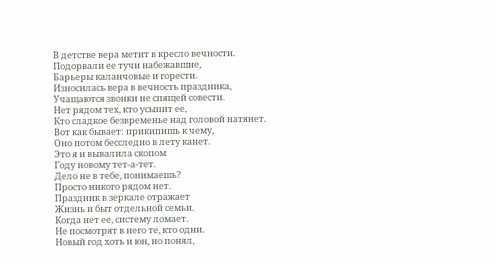В детстве вера метит в кресло вечности.
Подорвали ее тучи набежавшие,
Барьеры каланчовые и горести.
Износилась вера в вечность праздника,
Учащаются звонки не спящей совести.
Нет рядом тех, кто усыпит ее,
Кто сладкое безвременье над головой натянет.
Вот как бывает: прикипишь к чему,
Оно потом бесследно в лету канет.
Это я и вывалила скопом
Году новому тет-а-тет.
Дело не в тебе, понимаешь?
Просто никого рядом нет.
Праздник в зеркале отражает
Жизнь и быт отдельной семьи.
Когда нет ее, систему ломает.
Не посмотрят в него те, кто одни.
Новый год хоть и юн, но понял,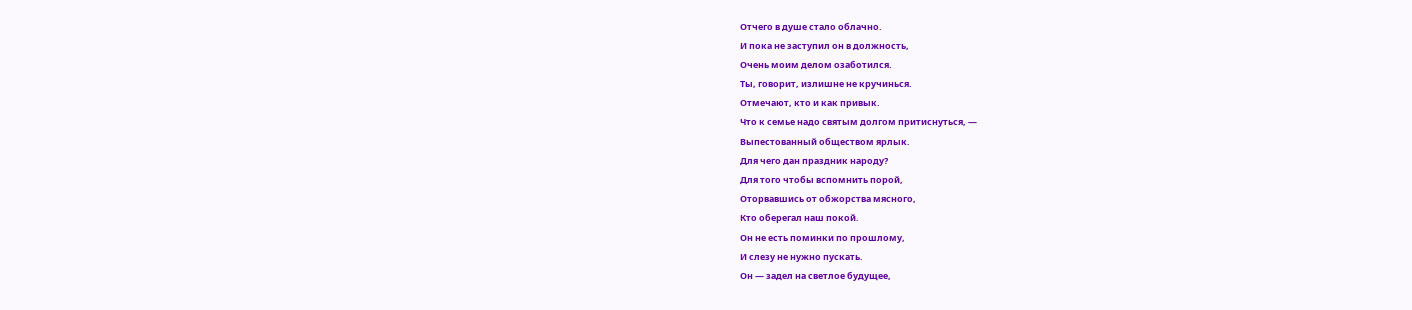Отчего в душе стало облачно.
И пока не заступил он в должность,
Очень моим делом озаботился.
Ты, говорит, излишне не кручинься.
Отмечают, кто и как привык.
Что к семье надо святым долгом притиснуться, —
Выпестованный обществом ярлык.
Для чего дан праздник народу?
Для того чтобы вспомнить порой,
Оторвавшись от обжорства мясного,
Кто оберегал наш покой.
Он не есть поминки по прошлому,
И слезу не нужно пускать.
Он — задел на светлое будущее,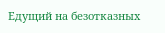Едущий на безотказных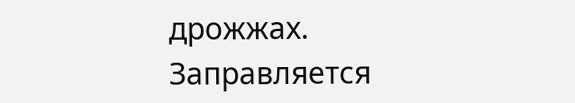дрожжах.
Заправляется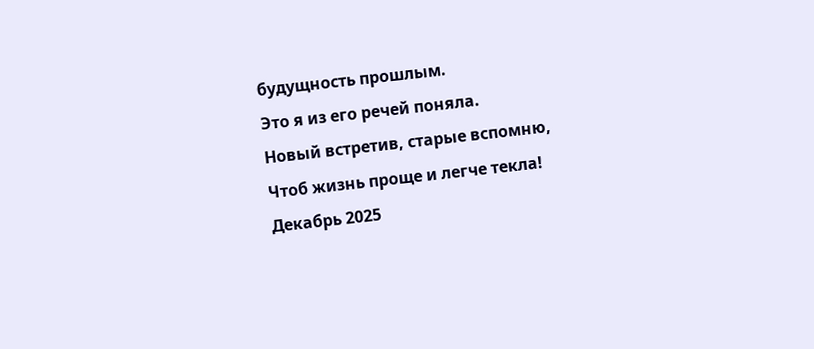будущность прошлым.
Это я из его речей поняла.
Новый встретив, старые вспомню,
Чтоб жизнь проще и легче текла!
Декабрь 2025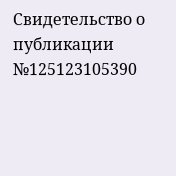Свидетельство о публикации №125123105390